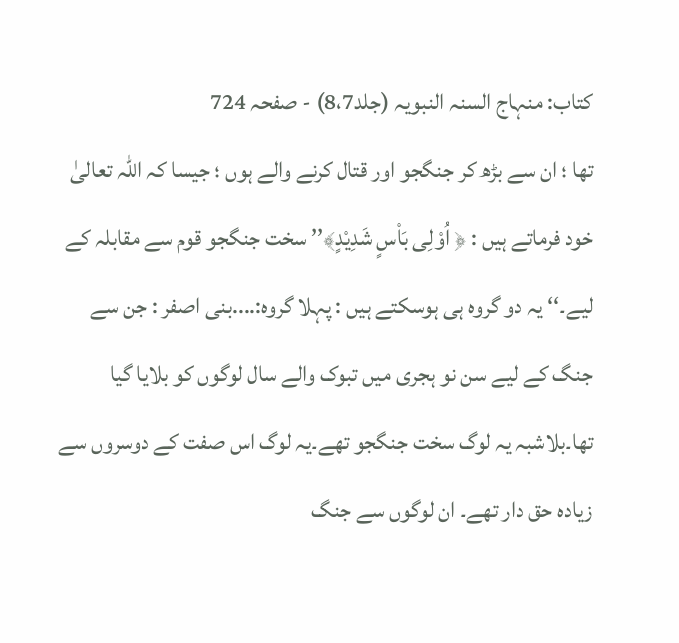کتاب: منہاج السنہ النبویہ (جلد8،7) - صفحہ 724
تھا ؛ ان سے بڑھ کر جنگجو اور قتال کرنے والے ہوں ؛ جیسا کہ اللہ تعالیٰ خود فرماتے ہیں : ﴿ اُوْلِی بَاْسٍ شَدِیْدٍ﴾’’ سخت جنگجو قوم سے مقابلہ کے لیے۔‘‘ یہ دو گروہ ہی ہوسکتے ہیں : پہلا گروہ:....بنی اصفر : جن سے جنگ کے لیے سن نو ہجری میں تبوک والے سال لوگوں کو بلایا گیا تھا۔بلاشبہ یہ لوگ سخت جنگجو تھے۔یہ لوگ اس صفت کے دوسروں سے زیادہ حق دار تھے۔ ان لوگوں سے جنگ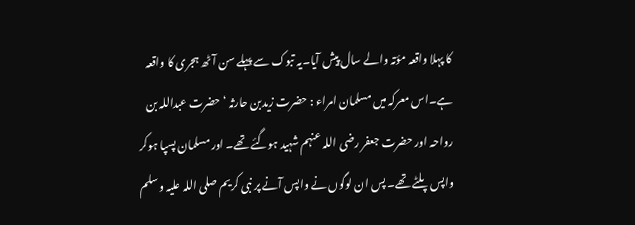کا پہلا واقعہ مؤتہ والے سال پیش آیا۔یہ تبوک سے پہلے سن آٹھ ہجری کا واقعہ ہے۔اس معرکہ میں مسلمان امراء : حضرت زیدبن حارثہ ‘ حضرت عبداللہ بن رواحہ اور حضرت جعفر رضی اللہ عنہم شہید ہوگئے تھے۔ اور مسلمان پسپا ہوکر واپس پلٹے تھے۔ پس ان لوگوں نے واپس آنے پر نبی کریم صلی اللہ علیہ وسلم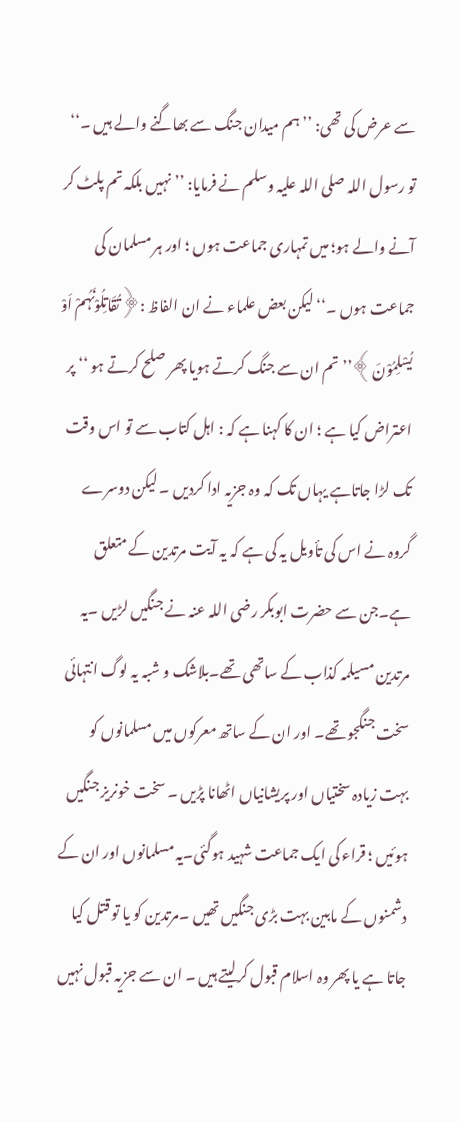سے عرض کی تھی: ’’ ہم میدان جنگ سے بھاگنے والے ہیں ۔‘‘ تو رسول اللہ صلی اللہ علیہ وسلم نے فرمایا: ’’ نہیں بلکہ تم پلٹ کر آنے والے ہو؛ میں تمہاری جماعت ہوں ؛ اور ہر مسلمان کی جماعت ہوں ۔‘‘ لیکن بعض علماء نے ان الفاظ :﴿تُقَاتِلُوْنَہُمْ اَوْ یُسْلِمُوْنَ﴾’’ تم ان سے جنگ کرتے ہویا پھر صلح کرتے ہو ‘‘ پر اعتراض کیا ہے ؛ ان کا کہنا ہے کہ : اہل کتاب سے تو اس وقت تک لڑا جاتاہے یہاں تک کہ وہ جزیہ ادا کردیں ۔ لیکن دوسرے گروہ نے اس کی تأویل یہ کی ہے کہ یہ آیت مرتدین کے متعلق ہے۔جن سے حضرت ابوبکر رضی اللہ عنہ نے جنگیں لڑیں ۔یہ مرتدین مسیلمہ کذاب کے ساتھی تھے۔بلاشک و شبہ یہ لوگ انتہائی سخت جنگجو تھے۔ اور ان کے ساتھ معرکوں میں مسلمانوں کو بہت زیادہ سختیاں اور پریشانیاں اٹھانا پڑیں ۔ سخت خونریز جنگیں ہوئیں ؛ قراء کی ایک جماعت شہید ہوگئی۔یہ مسلمانوں اور ان کے دشمنوں کے مابین بہت بڑی جنگیں تھیں ۔مرتدین کو یا تو قتل کیا جاتا ہے یا پھر وہ اسلام قبول کرلیتے ہیں ۔ ان سے جزیہ قبول نہیں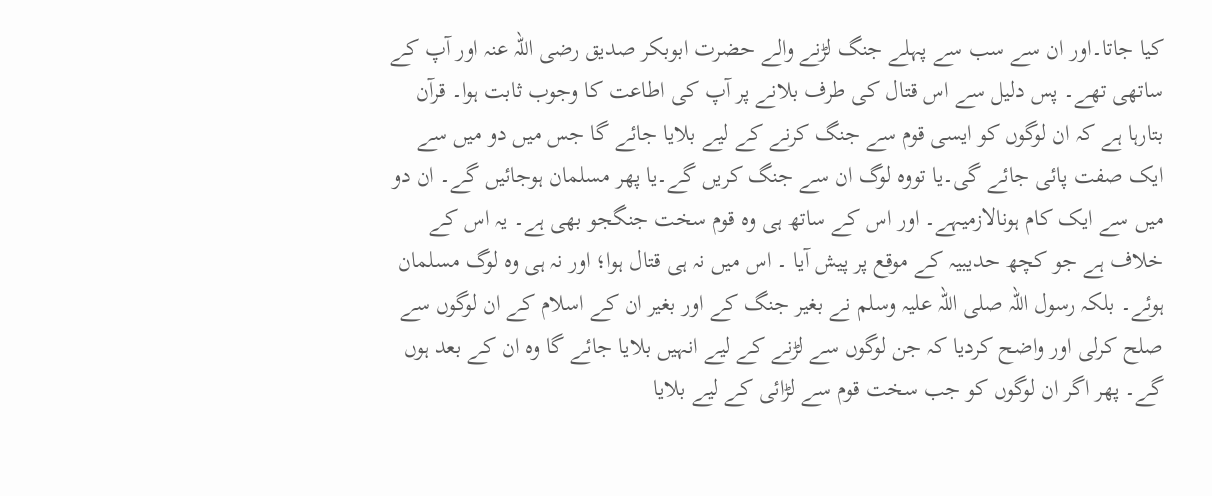کیا جاتا۔اور ان سے سب سے پہلے جنگ لڑنے والے حضرت ابوبکر صدیق رضی اللہ عنہ اور آپ کے ساتھی تھے۔ پس دلیل سے اس قتال کی طرف بلانے پر آپ کی اطاعت کا وجوب ثابت ہوا۔ قرآن بتارہا ہے کہ ان لوگوں کو ایسی قوم سے جنگ کرنے کے لیے بلایا جائے گا جس میں دو میں سے ایک صفت پائی جائے گی۔یا تووہ لوگ ان سے جنگ کریں گے۔یا پھر مسلمان ہوجائیں گے۔ ان دو میں سے ایک کام ہونالازمیہے۔ اور اس کے ساتھ ہی وہ قوم سخت جنگجو بھی ہے۔ یہ اس کے خلاف ہے جو کچھ حدیبیہ کے موقع پر پیش آیا ۔ اس میں نہ ہی قتال ہوا؛ اور نہ ہی وہ لوگ مسلمان ہوئے۔ بلکہ رسول اللہ صلی اللہ علیہ وسلم نے بغیر جنگ کے اور بغیر ان کے اسلام کے ان لوگوں سے صلح کرلی اور واضح کردیا کہ جن لوگوں سے لڑنے کے لیے انہیں بلایا جائے گا وہ ان کے بعد ہوں گے۔ پھر اگر ان لوگوں کو جب سخت قوم سے لڑائی کے لیے بلایا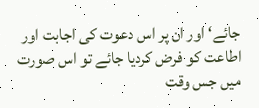جائے‘ اور ان پر اس دعوت کی اجابت اور اطاعت کو فرض کردیا جائے تو اس صورت میں جس وقت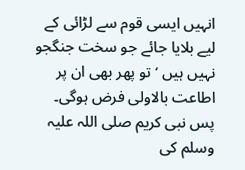انہیں ایسی قوم سے لڑائی کے لیے بلایا جائے جو سخت جنگجو نہیں ہیں ‘تو پھر بھی ان پر اطاعت بالاولی فرض ہوگی۔ پس نبی کریم صلی اللہ علیہ وسلم کی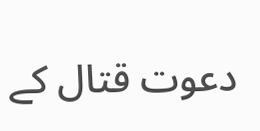دعوت قتال کے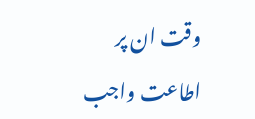وقت ان پر اطاعت واجب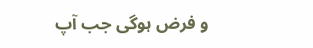و فرض ہوگی جب آپ